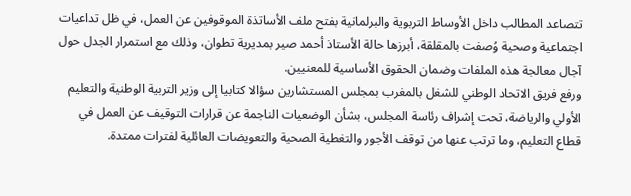تتصاعد المطالب داخل الأوساط التربوية والبرلمانية بفتح ملف الأساتذة الموقوفين عن العمل، في ظل تداعيات اجتماعية وصحية وُصفت بالمقلقة، أبرزها حالة الأستاذ أحمد صير بمديرية تطوان، وذلك مع استمرار الجدل حول آجال معالجة هذه الملفات وضمان الحقوق الأساسية للمعنيين.
ورفع فريق الاتحاد الوطني للشغل بالمغرب بمجلس المستشارين سؤالا كتابيا إلى وزير التربية الوطنية والتعليم الأولي والرياضة، تحت إشراف رئاسة المجلس، بشأن الوضعيات الناجمة عن قرارات التوقيف عن العمل في قطاع التعليم، وما ترتب عنها من توقف الأجور والتغطية الصحية والتعويضات العائلية لفترات ممتدة.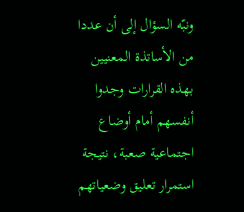ونبّه السؤال إلى أن عددا من الأساتذة المعنيين بهذه القرارات وجدوا أنفسهم أمام أوضاع اجتماعية صعبة، نتيجة استمرار تعليق وضعياتهم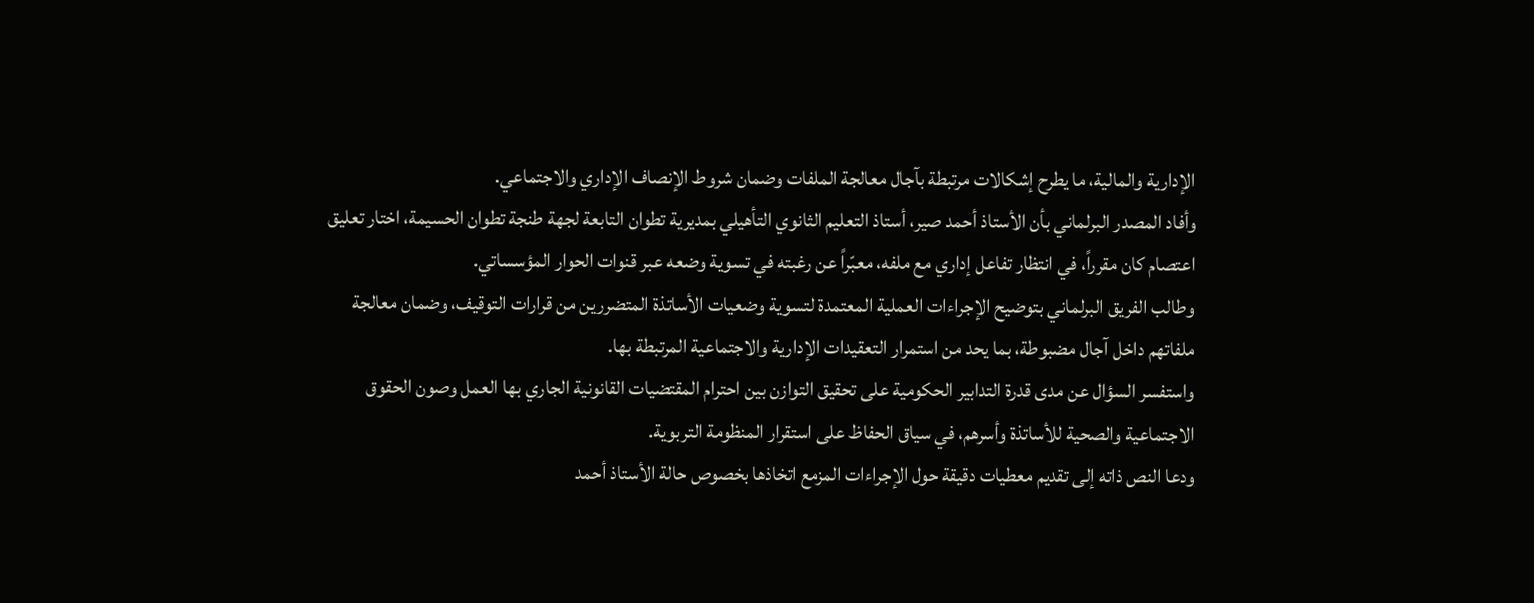الإدارية والمالية، ما يطرح إشكالات مرتبطة بآجال معالجة الملفات وضمان شروط الإنصاف الإداري والاجتماعي.
وأفاد المصدر البرلماني بأن الأستاذ أحمد صير، أستاذ التعليم الثانوي التأهيلي بمديرية تطوان التابعة لجهة طنجة تطوان الحسيمة، اختار تعليق اعتصام كان مقرراً، في انتظار تفاعل إداري مع ملفه، معبّراً عن رغبته في تسوية وضعه عبر قنوات الحوار المؤسساتي.
وطالب الفريق البرلماني بتوضيح الإجراءات العملية المعتمدة لتسوية وضعيات الأساتذة المتضررين من قرارات التوقيف، وضمان معالجة ملفاتهم داخل آجال مضبوطة، بما يحد من استمرار التعقيدات الإدارية والاجتماعية المرتبطة بها.
واستفسر السؤال عن مدى قدرة التدابير الحكومية على تحقيق التوازن بين احترام المقتضيات القانونية الجاري بها العمل وصون الحقوق الاجتماعية والصحية للأساتذة وأسرهم، في سياق الحفاظ على استقرار المنظومة التربوية.
ودعا النص ذاته إلى تقديم معطيات دقيقة حول الإجراءات المزمع اتخاذها بخصوص حالة الأستاذ أحمد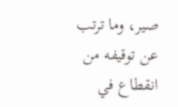صير، وما ترتب عن توقيفه من انقطاع في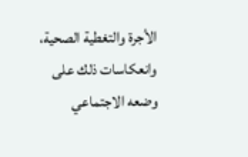الأجرة والتغطية الصحية، وانعكاسات ذلك على وضعه الاجتماعي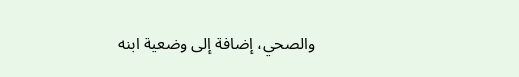والصحي، إضافة إلى وضعية ابنه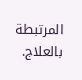المرتبطة بالعلاج.